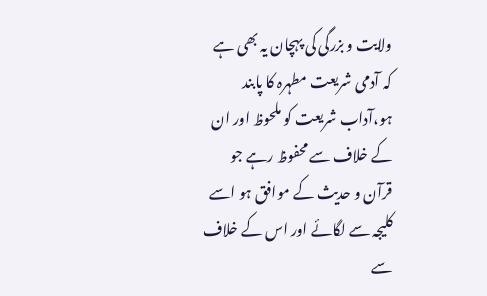ولایت و بزرگی کی پہچان یہ بھی ہے کہ آدمی شریعت مطہرہ کا پابند ہو،آداب شریعت کو ملحوظ اور ان کے خلاف سے محفوظ رہے جو قرآن و حدیث کے موافق ہو اسے کلیجہ سے لگائے اور اس کے خلاف سے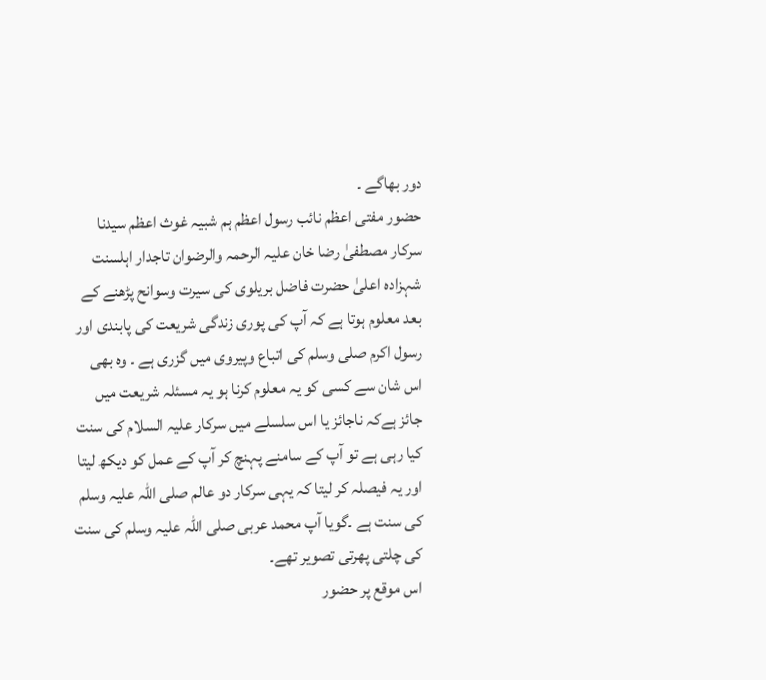دور بھاگے ۔
حضور مفتی اعظم نائب رسول اعظم ہم شبیہ غوث اعظم سیدنا سرکار مصطفیٰ رضا خان علیہ الرحمہ والرضوان تاجدار اہلسنت شہزادہ اعلیٰ حضرت فاضل بریلوی کی سیرت وسوانح پڑھنے کے بعد معلوم ہوتا ہے کہ آپ کی پوری زندگی شریعت کی پابندی اور رسول اکرم صلی وسلم کی اتباع وپیروی میں گزری ہے ۔ وہ بھی اس شان سے کسی کو یہ معلوم کرنا ہو یہ مسئلہ شریعت میں جائز ہےکہ ناجائز یا اس سلسلے میں سرکار علیہ السلام کی سنت کیا رہی ہے تو آپ کے سامنے پہنچ کر آپ کے عمل کو دیکھ لیتا اور یہ فیصلہ کر لیتا کہ یہی سرکار دو عالم صلی اللہ علیہ وسلم کی سنت ہے ۔گویا آپ محمد عربی صلی اللہ علیہ وسلم کی سنت کی چلتی پھرتی تصویر تھے۔
اس موقع پر حضور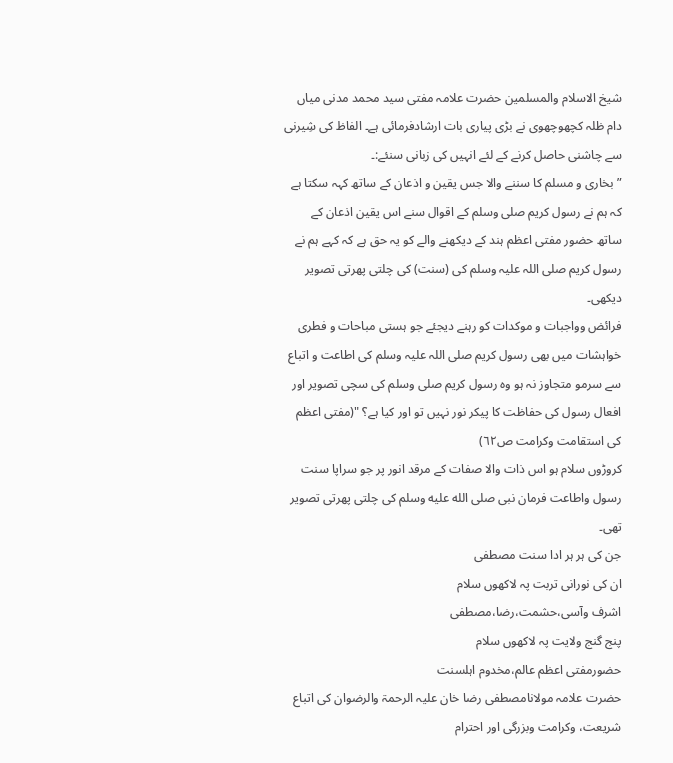شیخ الاسلام والمسلمین حضرت علامہ مفتی سید محمد مدنی میاں دام ظلہ کچھوچھوی نے بڑی پیاری بات ارشادفرمائی ہے۔ الفاظ کی شِیرنی سے چاشنی حاصل کرنے کے لئے انہیں کی زبانی سنئے:۔
”بخاری و مسلم کا سننے والا جس یقین و اذعان کے ساتھ کہہ سکتا ہے کہ ہم نے رسول کریم صلی وسلم کے اقوال سنے اس یقین اذعان کے ساتھ حضور مفتی اعظم ہند کے دیکھنے والے کو یہ حق ہے کہ کہے ہم نے رسول کریم صلی اللہ علیہ وسلم کی (سنت) کی چلتی پھرتی تصویر دیکھی۔
فرائض وواجبات و موکدات کو رہنے دیجئے جو ہستی مباحات و فطری خواہشات میں بھی رسول کریم صلی اللہ علیہ وسلم کی اطاعت و اتباع سے سرمو متجاوز نہ ہو وہ رسول کریم صلی وسلم کی سچی تصویر اور افعال رسول کی حفاظت کا پیکر نور نہیں تو اور کیا ہے؟ "(مفتی اعظم کی استقامت وکرامت ص٦٢)
کروڑوں سلام ہو اس ذات والا صفات کے مرقد انور پر جو سراپا سنت رسول واطاعت فرمان نبی صلى الله عليه وسلم کی چلتی پھرتی تصویر تھی۔
جن کی ہر ہر ادا سنت مصطفی
ان کی نورانی تربت پہ لاکھوں سلام
اشرف وآسی،حشمت،رضا،مصطفی
پنج گنج ولایت پہ لاکھوں سلام
حضورمفتی اعظم عالم،مخدوم اہلسنت
حضرت علامہ مولانامصطفی رضا خان علیہ الرحمۃ والرضوان کی اتباع شریعت، وکرامت وبزرگی اور احترام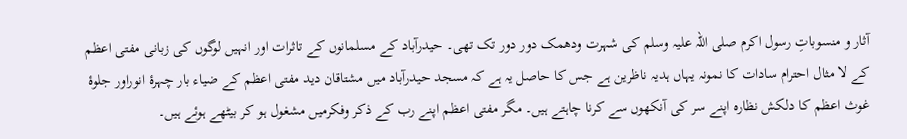آثار و منسوباتِ رسول اکرم صلی اللہ علیہ وسلم کی شہرت ودھمک دور دور تک تھی۔ حیدرآباد کے مسلمانوں کے تاثرات اور انہیں لوگوں کی زبانی مفتی اعظم کے لا مثال احترام سادات کا نمونہ یہاں ہدیہ ناظرین ہے جس کا حاصل یہ ہے کہ مسجد حیدرآباد میں مشتاقان دید مفتی اعظم کے ضیاء بار چہرۂ انوراور جلوۂ غوث اعظم کا دلکش نظارہ اپنے سر کی آنکھوں سے کرنا چاہتے ہیں۔ مگر مفتی اعظم اپنے رب کے ذکر وفکرمیں مشغول ہو کر بیٹھے ہوئے ہیں۔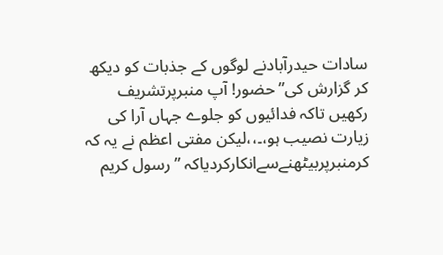سادات حیدرآبادنے لوگوں کے جذبات کو دیکھ کر گزارش کی”حضور! آپ منبرپرتشریف رکھیں تاکہ فدائیوں کو جلوے جہاں آرا کی زیارت نصیب ہو،۔،،لیکن مفتی اعظم نے یہ کہ کرمنبرپربیٹھنےسےانکارکردیاکہ ” رسول کریم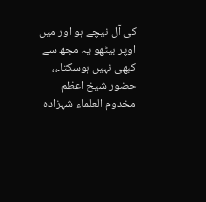کی آل نیچے ہو اور میں اوپر بیٹھو یہ مجھ سے کبھی نہیں ہوسکتا۔،،
حضور شیخ اعظم مخدوم العلماء شہزادہ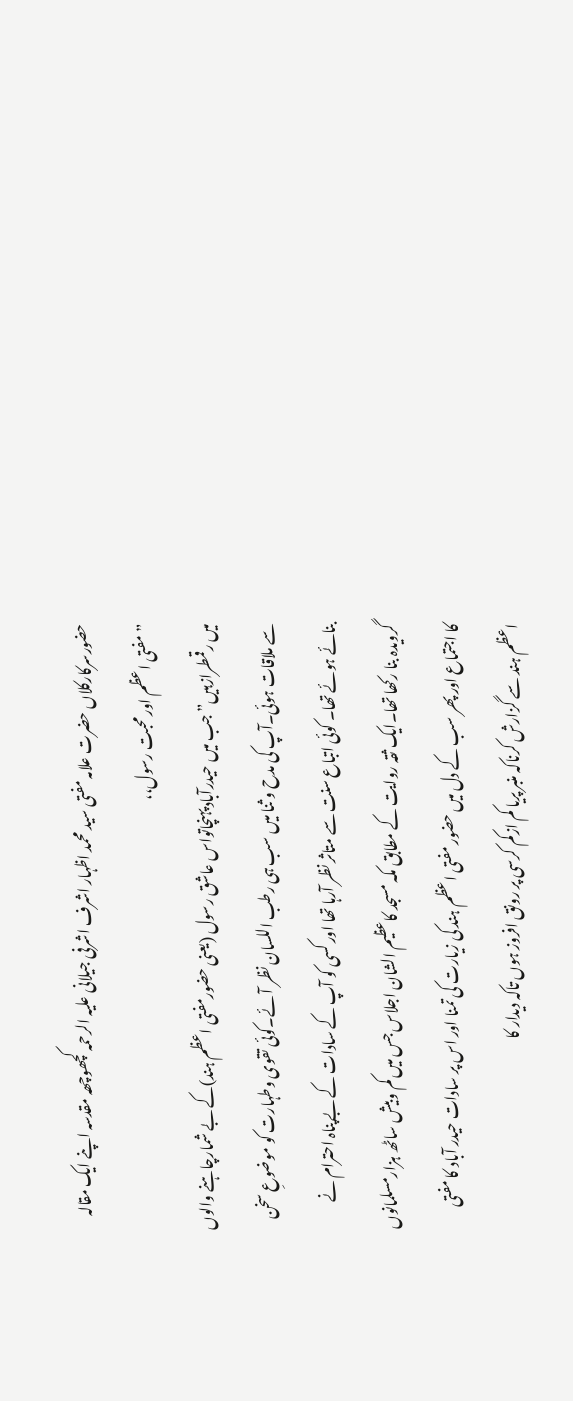حضورسرکارکلاں حضرت علامہ مفتی سید محمد اظہار اشرف اشرفی جیلانی علیہ الرحمہ کچھوچھہ مقدسہ اپنے ایک مقالہ
”مفتی اعظم اور محبت رسول،،
میں رقمطرازہیں” جب میں حیدرآبادپہنچاتواس عاشق رسول (یعنی حضورمفتی اعظم ہند)کے بے شمارچاہنے والوں سے ملاقات ہوئی۔آپ کی مدح و ثنا میں سب ہی رطب اللسان نظر آئے۔کوئی تقوی وطہارت کو موضوعِ سخن بنائے ہوئے تھا۔ کوئی اتباع سنت سے متاثر نظر آرہا تھا اور کسی کو آپ کے سادات کے بےپناہ احترام نے گرویدہ بنا رکھا تھا۔ایک ثقہ روایت کے مطابق مکہ مسجد کاعظیم الشان اجلاس جس میں کم وبیش ساٹھ ہزارمسلمانوں کا اجتماع اور پھر سب کے دل میں حضور مفتی اعظم ہند کی زیارت کی تمنا اور اس پر سادات حیدر آباد کا مفتی اعظم ہند سے گزارش کرناکہ منبر پریا کم ازکم کرسی پر رونق افروز ہوں تاکہ دیدار کا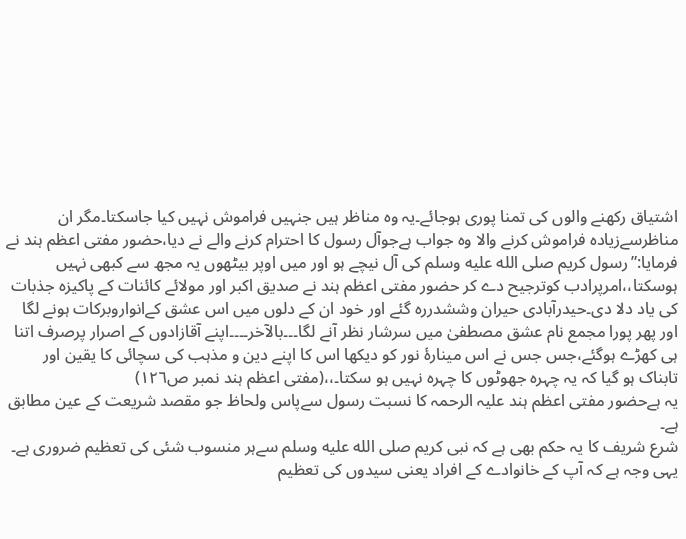اشتیاق رکھنے والوں کی تمنا پوری ہوجائے۔یہ وہ مناظر ہیں جنہیں فراموش نہیں کیا جاسکتا۔مگر ان مناظرسےزیادہ فراموش کرنے والا وہ جواب ہےجوآل رسول کا احترام کرنے والے نے دیا،حضور مفتی اعظم ہند نے فرمایا:”رسول کریم صلى الله عليه وسلم کی آل نیچے ہو اور میں اوپر بیٹھوں یہ مجھ سے کبھی نہیں ہوسکتا،،امرپرادب کوترجیح دے کر حضور مفتی اعظم ہند نے صدیق اکبر اور مولائے کائنات کے پاکیزہ جذبات کی یاد دلا دی۔حیدرآبادی حیران وششدررہ گئے اور خود ان کے دلوں میں اس عشق کےانواروبرکات ہونے لگا اور پھر پورا مجمع نام عشق مصطفیٰ میں سرشار نظر آنے لگا۔۔۔بالآخر۔۔۔۔اپنے آقازادوں کے اصرار پرصرف اتنا ہی کھڑے ہوگئے،جس جس نے اس مینارۂ نور کو دیکھا اس کا اپنے دین و مذہب کی سچائی کا یقین اور تابناک ہو گیا کہ یہ چہرہ جھوٹوں کا چہرہ نہیں ہو سکتا۔،،(مفتی اعظم ہند نمبر ص١٢٦)
یہ ہےحضور مفتی اعظم ہند علیہ الرحمہ کا نسبت رسول سےپاس ولحاظ جو مقصد شریعت کے عین مطابق ہے۔
شرع شریف کا یہ حکم بھی ہے کہ نبی کریم صلى الله عليه وسلم سےہر منسوب شئی کی تعظیم ضروری ہے۔ یہی وجہ ہے کہ آپ کے خانوادے کے افراد یعنی سیدوں کی تعظیم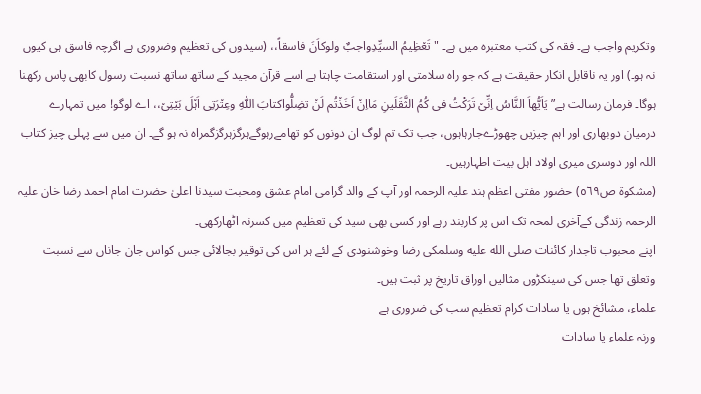وتکریم واجب ہے۔ فقہ کی کتب معتبرہ میں ہے۔ "تَع٘ظِیمُ السیِّدِواجبٌ ولوکاَنَ فاسقاً،، (سیدوں کی تعظیم وضروری ہے اگرچہ فاسق ہی کیوں نہ ہو۔) اور یہ ناقابل انکار حقیقت ہے کہ جو راہ سلامتی اور استقامت چاہتا ہے اسے قرآن مجید کے ساتھ ساتھ نسبت رسول کابھی پاس رکھنا ہوگا۔ فرمان رسالت ہے” یَاَیُّھاَ النَّاسُ اِنِّی٘ تَرَکْتُ فی کُمُ الثَّقَلَینِ مَااِن٘ اَخَذ٘تُم لَن٘ تضِلُّواکتابَ اللّٰہِ وعِت٘رَتِی اَہ٘لَ بَی٘تِی٘،، اے لوگو! میں تمہارے درمیان دوبھاری اور اہم چیزیں چھوڑےجارہاہوں، جب تک تم لوگ ان دونوں کو تھامےرہوگےہرگزہرگزگمراہ نہ ہو گے۔ ان میں سے پہلی چیز کتاب اللہ اور دوسری میری اولاد اہل بیت اطہارہیں۔
(مشکوۃ ص٥٦٩) حضور مفتی اعظم ہند علیہ الرحمہ اور آپ کے والد گرامی امام عشق ومحبت سیدنا اعلیٰ حضرت امام احمد رضا خان علیہ الرحمہ زندگی کےآخری لمحہ تک اس پر کاربند رہے اور کسی بھی سید کی تعظیم میں کسرنہ اٹھارکھی۔
اپنے محبوب تاجدار کائنات صلى الله عليه وسلمکی رضا وخوشنودی کے لئے ہر اس کی توقیر بجالائی جس کواس جان جاناں سے نسبت وتعلق تھا جس کی سینکڑوں مثالیں اوراق تاریخ پر ثبت ہیں۔
علماء، مشائخ ہوں یا سادات کرام تعظیم سب کی ضروری ہے
ورنہ علماء یا سادات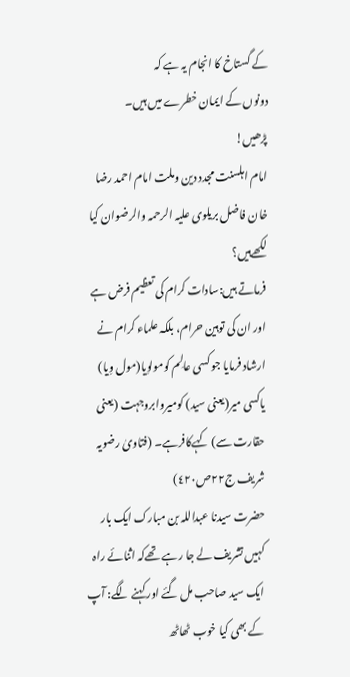کے گستاخ کا انجام یہ ہے کہ
دونوں کے ایمان خطرے میں ہیں۔
پڑھیں!
امام اہلسنت مجدد دین وملت امام احمد رضا خان فاضل بریلوی علیہ الرحمہ والرضوان کیا لکھےہیں؟
فرماتے ہیں:سادات کرام کی تعظیم فرض ہے اور ان کی توہین حرام، بلکہ علماء کرام نے ارشاد فرمایا جو کسی عالِم کومولوِیا(مول وِیا) یاکسی میر(یعنی سید) کومیروابروجہت (یعنی حقارت سے) کہےکافرہے۔ (فتاویٰ رضویہ شریف ج٢٢ص٤٢٠)
حضرت سیدنا عبداللہ بن مبارک ایک بار کہیں تشریف لے جا رہے تھےکہ اثنائے راہ ایک سید صاحب مل گئے اور کہنے لگے: آپ کے بھی کیا خوب ٹھاٹھ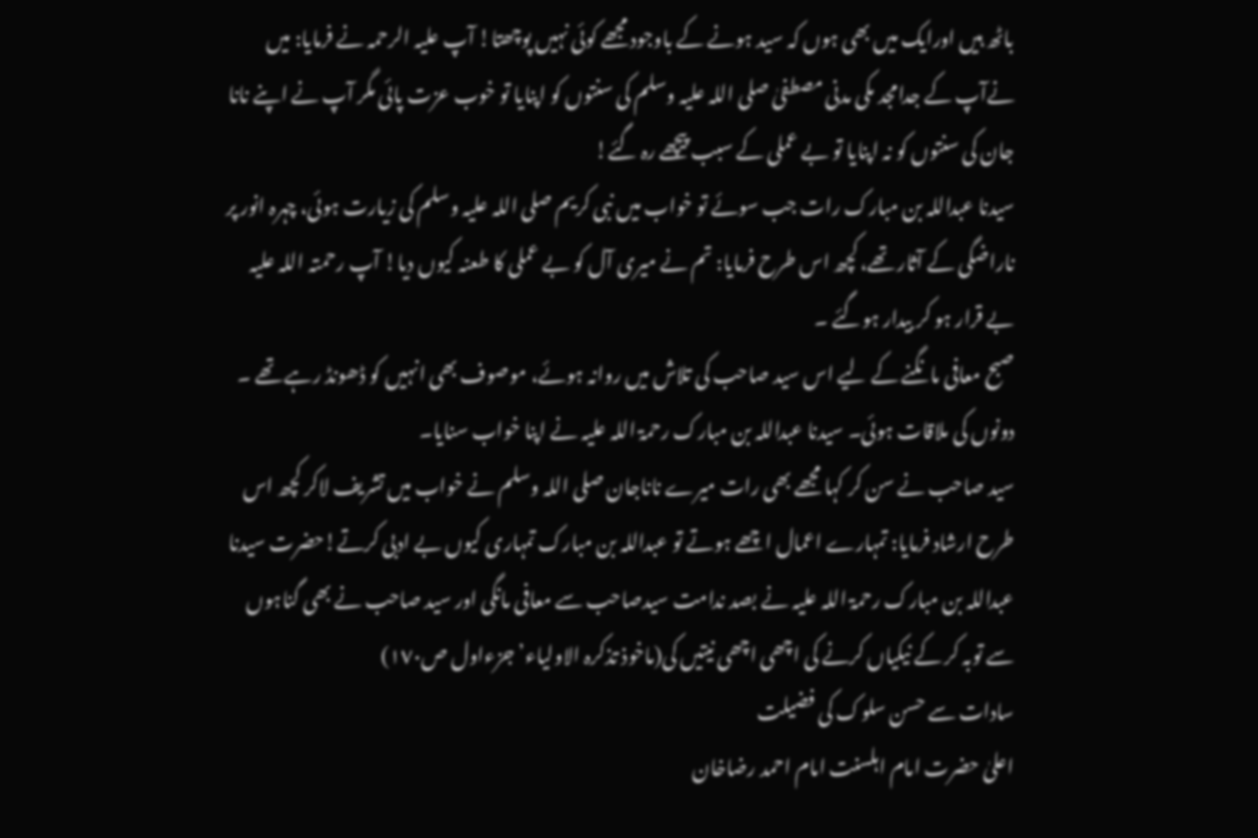باٹھ ہیں اورایک میں بھی ہوں کہ سید ہونے کے باوجود مجھے کوئی نہیں پوچھتا! آپ علیہ الرحمہ نے فرمایا: میں نےآپ کے جدامجد مکی مدنی مصطفیٰ صلی اللہ علیہ وسلم کی سنتوں کو اپنایا تو خوب عزت پائی مگر آپ نے اپنے نانا جان کی سنتوں کو نہ اپنایا تو بے عملی کے سبب پیچھے رہ گئے!
سیدنا عبداللہ بن مبارک رات جب سوئے تو خواب میں نبی کریم صلی اللہ علیہ وسلم کی زیارت ہوئی، چہرہ انور پر ناراضگی کے آثار تھے، کچھ اس طرح فرمایا: تم نے میری آل کو بے عملی کا طعنہ کیوں دیا! آپ رحمتہ اللہ علیہ بے قرار ہو کر بیدار ہوگئے ۔
صبح معافی مانگنے کے لیے اس سید صاحب کی تلاش میں روانہ ہوئے، موصوف بھی انہیں کو ڈھونڈ رہے تھے ۔ دونوں کی ملاقات ہوئی۔ سیدنا عبداللہ بن مبارک رحمۃ اللہ علیہ نے اپنا خواب سنایا۔
سید صاحب نے سن کر کہا مجھے بھی رات میرے ناناجان صلی اللہ وسلم نے خواب میں تشریف لاکر کچھ اس طرح ارشاد فرمایا: تمہارے اعمال اچھے ہوتے تو عبداللہ بن مبارک تمہاری کیوں بے ادبی کرتے!حضرت سیدنا عبداللہ بن مبارک رحمۃ اللہ علیہ نے بصد ندامت سیدصاحب سے معافی مانگی اور سید صاحب نے بھی گناہوں سے توبہ کر کے نیکیاں کرنے کی اچھی اچھی نیتیں کی(ماخوذ تذکرہ الاولیاء’ جزءاول ص١٧٠)
سادات سے حسن سلوک کی فضیلت
اعلیٰ حضرت امام اہلسنت امام احمد رضاخان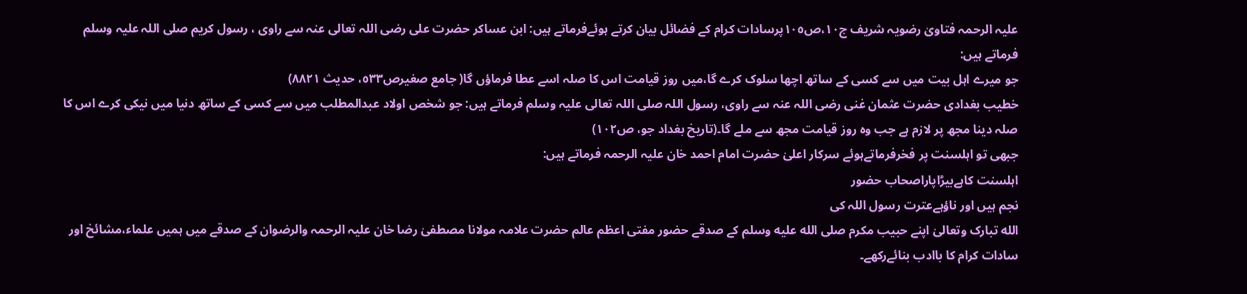علیہ الرحمہ فتاویٰ رضویہ شریف ج١٠،ص١٠٥پرسادات کرام کے فضائل بیان کرتے ہوئےفرماتے ہیں: ابن عساکر حضرت علی رضی اللہ تعالی عنہ سے راوی ، رسول کریم صلی اللہ علیہ وسلم فرماتے ہیں:
جو میرے اہل بیت میں سے کسی کے ساتھ اچھا سلوک کرے گا،میں روز قیامت اس کا صلہ اسے عطا فرماؤں گا( جامع صغیرص٥٣٣، حدیث ٨٨٢١)
خطیب بغدادی حضرت عثمان غنی رضی اللہ عنہ سے راوی، رسول اللہ صلی اللہ تعالی علیہ وسلم فرماتے ہیں: جو شخص اولاد عبدالمطلب میں سے کسی کے ساتھ دنیا میں نیکی کرے اس کا صلہ دینا مجھ پر لازم ہے جب وہ روز قیامت مجھ سے ملے گا۔(تاریخ بغداد جو، ص١٠٢)
جبھی تو اہلسنت پر فخرفرماتےہوئے سرکار اعلیٰ حضرت امام احمد خان علیہ الرحمہ فرماتے ہیں:
اہلسنت کاہےبیڑاپاراصحاب حضور
نجم ہیں اور ناؤہےعترت رسول اللہ کی
الله تبارک وتعالیٰ اپنے حبیب مکرم صلى الله عليه وسلم کے صدقے حضور مفتی اعظم عالم حضرت علامہ مولانا مصطفیٰ رضا خان علیہ الرحمہ والرضوان کے صدقے میں ہمیں علماء،مشائخ اور سادات کرام کا باادب بنائےرکھے۔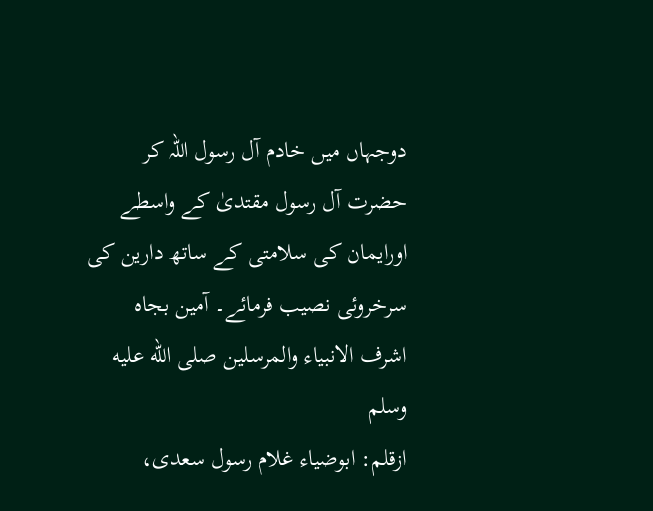دوجہاں میں خادم آل رسول اللہ کر
حضرت آل رسول مقتدیٰ کے واسطے
اورایمان کی سلامتی کے ساتھ دارین کی سرخروئی نصیب فرمائے۔ آمین بجاہ اشرف الانبیاء والمرسلین صلى الله عليه وسلم
ازقلم: ابوضیاء غلام رسول سعدی،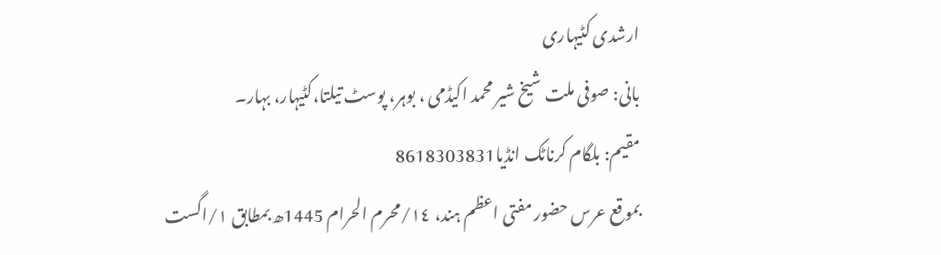ارشدی کٹیہاری
بانی: صوفی ملت شیخ شیر محمد اکیڈمی ، بوہر، پوسٹ تیلتا،کٹیہار، بہار۔
مقیم: بلگام کرناٹک انڈیا8618303831
بموقع عرس حضور مفتی اعظم ہند، ١٤/محرم الحرام 1445ھ بمطابق ١/اگست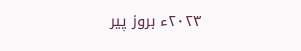٢٠٢٣ء بروز پیر